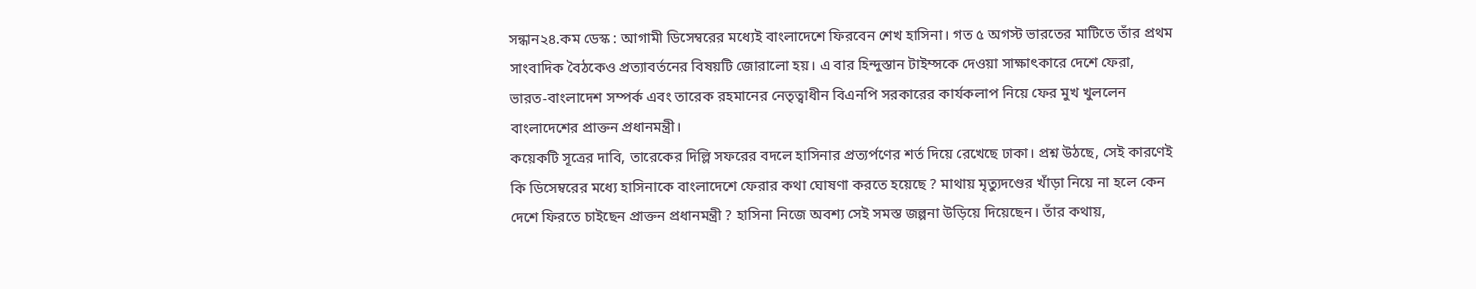সন্ধান২৪.কম ডেস্ক : আগামী ডিসেম্বরের মধ্যেই বাংলাদেশে ফিরবেন শেখ হাসিনা। গত ৫ অগস্ট ভারতের মাটিতে তাঁর প্রথম সাংবাদিক বৈঠকেও প্রত্যাবর্তনের বিষয়টি জোরালো হয়। এ বার হিন্দুস্তান টাইম্সকে দেওয়া সাক্ষাৎকারে দেশে ফেরা, ভারত-বাংলাদেশ সম্পর্ক এবং তারেক রহমানের নেতৃত্বাধীন বিএনপি সরকারের কার্যকলাপ নিয়ে ফের মুখ খুললেন বাংলাদেশের প্রাক্তন প্রধানমন্ত্রী।
কয়েকটি সূত্রের দাবি, তারেকের দিল্লি সফরের বদলে হাসিনার প্রত্যর্পণের শর্ত দিয়ে রেখেছে ঢাকা। প্রশ্ন উঠছে, সেই কারণেই কি ডিসেম্বরের মধ্যে হাসিনাকে বাংলাদেশে ফেরার কথা ঘোষণা করতে হয়েছে ? মাথায় মৃত্যুদণ্ডের খাঁড়া নিয়ে না হলে কেন দেশে ফিরতে চাইছেন প্রাক্তন প্রধানমন্ত্রী ? হাসিনা নিজে অবশ্য সেই সমস্ত জল্পনা উড়িয়ে দিয়েছেন। তাঁর কথায়,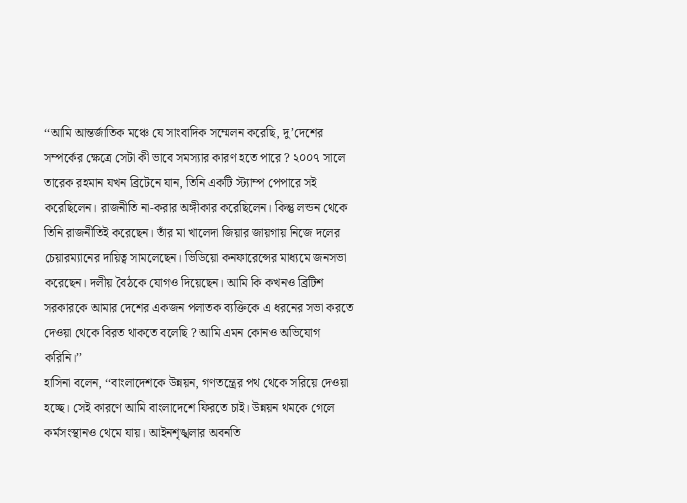‘‘আমি আন্তর্জাতিক মঞ্চে যে সাংবাদিক সম্মেলন করেছি, দু’দেশের সম্পর্কের ক্ষেত্রে সেটা কী ভাবে সমস্যার কারণ হতে পারে ? ২০০৭ সালে তারেক রহমান যখন ব্রিটেনে যান, তিনি একটি স্ট্যাম্প পেপারে সই করেছিলেন। রাজনীতি না-করার অঙ্গীকার করেছিলেন। কিন্তু লন্ডন থেকে তিনি রাজনীতিই করেছেন। তাঁর মা খালেদা জিয়ার জায়গায় নিজে দলের চেয়ারম্যানের দায়িত্ব সামলেছেন। ভিডিয়ো কনফারেন্সের মাধ্যমে জনসভা করেছেন। দলীয় বৈঠকে যোগও দিয়েছেন। আমি কি কখনও ব্রিটিশ সরকারকে আমার দেশের একজন পলাতক ব্যক্তিকে এ ধরনের সভা করতে দেওয়া থেকে বিরত থাকতে বলেছি ? আমি এমন কোনও অভিযোগ করিনি।’’
হাসিনা বলেন, ‘‘বাংলাদেশকে উন্নয়ন, গণতন্ত্রের পথ থেকে সরিয়ে দেওয়া হচ্ছে। সেই কারণে আমি বাংলাদেশে ফিরতে চাই। উন্নয়ন থমকে গেলে কর্মসংস্থানও থেমে যায়। আইনশৃঙ্খলার অবনতি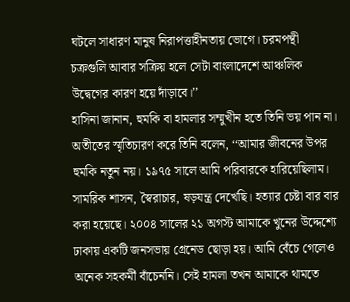ঘটলে সাধারণ মানুষ নিরাপত্তাহীনতায় ভোগে। চরমপন্থী চক্রগুলি আবার সক্রিয় হলে সেটা বাংলাদেশে আঞ্চলিক উদ্বেগের কারণ হয়ে দাঁড়াবে।’’
হাসিনা জানান, হুমকি বা হামলার সম্মুখীন হতে তিনি ভয় পান না। অতীতের স্মৃতিচারণ করে তিনি বলেন, ‘‘আমার জীবনের উপর হুমকি নতুন নয়। ১৯৭৫ সালে আমি পরিবারকে হারিয়েছিলাম। সামরিক শাসন, স্বৈরাচার, ষড়যন্ত্র দেখেছি। হত্যার চেষ্টা বার বার করা হয়েছে। ২০০৪ সালের ২১ অগস্ট আমাকে খুনের উদ্দেশ্যে ঢাকায় একটি জনসভায় গ্রেনেড ছোড়া হয়। আমি বেঁচে গেলেও অনেক সহকর্মী বাঁচেননি। সেই হামলা তখন আমাকে থামতে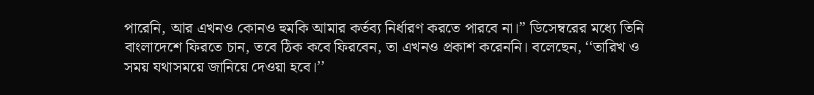পারেনি, আর এখনও কোনও হুমকি আমার কর্তব্য নির্ধারণ করতে পারবে না।’’ ডিসেম্বরের মধ্যে তিনি বাংলাদেশে ফিরতে চান, তবে ঠিক কবে ফিরবেন, তা এখনও প্রকাশ করেননি। বলেছেন, ‘‘তারিখ ও সময় যথাসময়ে জানিয়ে দেওয়া হবে।’’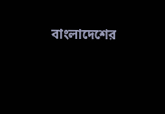বাংলাদেশের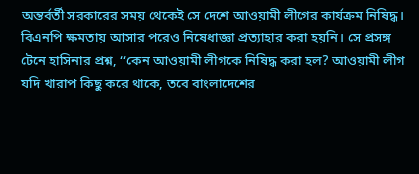অন্তর্বর্তী সরকারের সময় থেকেই সে দেশে আওয়ামী লীগের কার্যক্রম নিষিদ্ধ। বিএনপি ক্ষমতায় আসার পরেও নিষেধাজ্ঞা প্রত্যাহার করা হয়নি। সে প্রসঙ্গ টেনে হাসিনার প্রশ্ন, ‘‘কেন আওয়ামী লীগকে নিষিদ্ধ করা হল? আওয়ামী লীগ যদি খারাপ কিছু করে থাকে, তবে বাংলাদেশের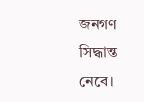জনগণ সিদ্ধান্ত নেবে।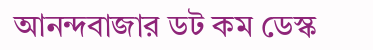আনন্দবাজার ডট কম ডেস্ক